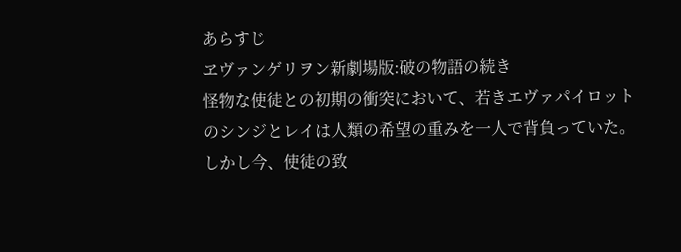あらすじ
ヱヴァンゲリヲン新劇場版:破の物語の続き
怪物な使徒との初期の衝突において、若きエヴァパイロットのシンジとレイは人類の希望の重みを一人で背負っていた。しかし今、使徒の致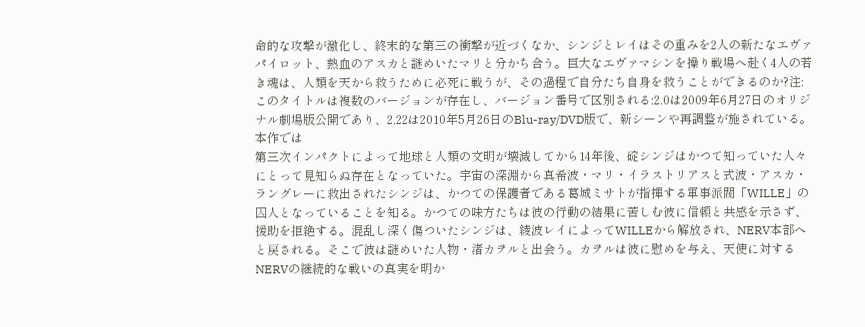命的な攻撃が激化し、終末的な第三の衝撃が近づくなか、シンジとレイはその重みを2人の新たなエヴァパイロット、熱血のアスカと謎めいたマリと分かち合う。巨大なエヴァマシンを操り戦場へ赴く4人の若き魂は、人類を天から救うために必死に戦うが、その過程で自分たち自身を救うことができるのか?注:このタイトルは複数のバージョンが存在し、バージョン番号で区別される:2.0は2009年6月27日のオリジナル劇場版公開であり、2.22は2010年5月26日のBlu-ray/DVD版で、新シーンや再調整が施されている。
本作では
第三次インパクトによって地球と人類の文明が壊滅してから14年後、碇シンジはかつて知っていた人々にとって見知らぬ存在となっていた。宇宙の深淵から真希波・マリ・イラストリアスと式波・アスカ・ラングレーに救出されたシンジは、かつての保護者である葛城ミサトが指揮する軍事派閥「WILLE」の囚人となっていることを知る。かつての味方たちは彼の行動の結果に苦しむ彼に信頼と共感を示さず、援助を拒絶する。混乱し深く傷ついたシンジは、綾波レイによってWILLEから解放され、NERV本部へと戻される。そこで彼は謎めいた人物・渚カヲルと出会う。カヲルは彼に慰めを与え、天使に対するNERVの継続的な戦いの真実を明か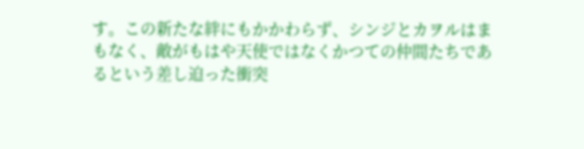す。この新たな絆にもかかわらず、シンジとカヲルはまもなく、敵がもはや天使ではなくかつての仲間たちであるという差し迫った衝突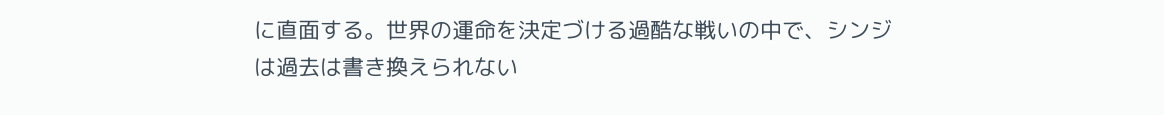に直面する。世界の運命を決定づける過酷な戦いの中で、シンジは過去は書き換えられない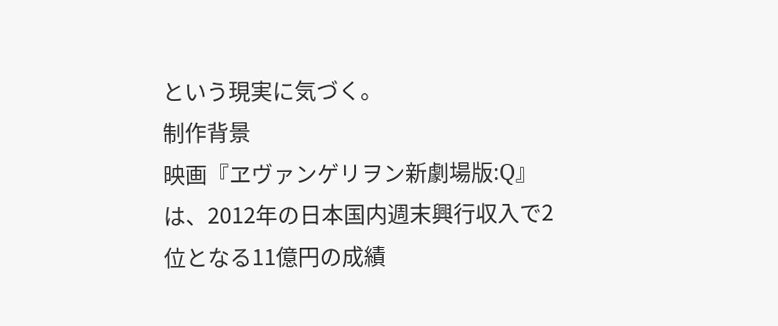という現実に気づく。
制作背景
映画『ヱヴァンゲリヲン新劇場版:Q』は、2012年の日本国内週末興行収入で2位となる11億円の成績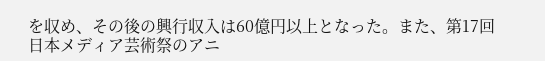を収め、その後の興行収入は60億円以上となった。また、第17回日本メディア芸術祭のアニ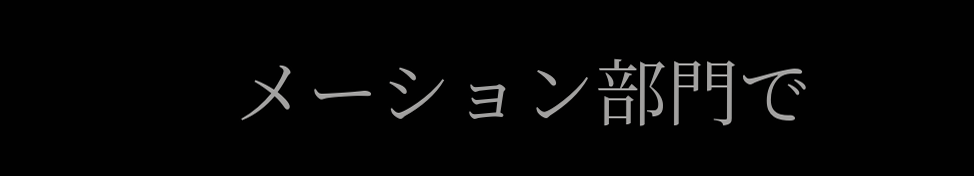メーション部門で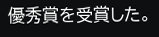優秀賞を受賞した。